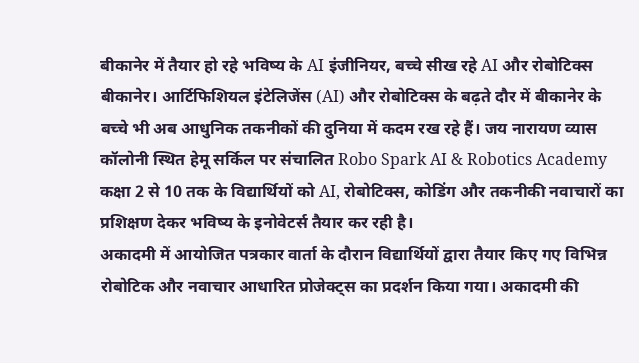बीकानेर में तैयार हो रहे भविष्य के AI इंजीनियर, बच्चे सीख रहे AI और रोबोटिक्स
बीकानेर। आर्टिफिशियल इंटेलिजेंस (AI) और रोबोटिक्स के बढ़ते दौर में बीकानेर के बच्चे भी अब आधुनिक तकनीकों की दुनिया में कदम रख रहे हैं। जय नारायण व्यास कॉलोनी स्थित हेमू सर्किल पर संचालित Robo Spark AI & Robotics Academy कक्षा 2 से 10 तक के विद्यार्थियों को AI, रोबोटिक्स, कोडिंग और तकनीकी नवाचारों का प्रशिक्षण देकर भविष्य के इनोवेटर्स तैयार कर रही है।
अकादमी में आयोजित पत्रकार वार्ता के दौरान विद्यार्थियों द्वारा तैयार किए गए विभिन्न रोबोटिक और नवाचार आधारित प्रोजेक्ट्स का प्रदर्शन किया गया। अकादमी की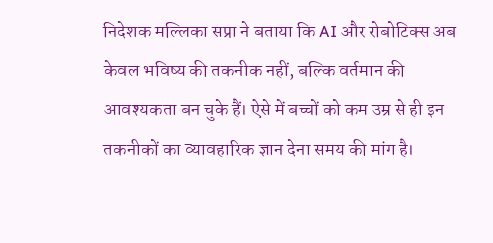निदेशक मल्लिका सप्रा ने बताया कि AI और रोबोटिक्स अब केवल भविष्य की तकनीक नहीं, बल्कि वर्तमान की आवश्यकता बन चुके हैं। ऐसे में बच्चों को कम उम्र से ही इन तकनीकों का व्यावहारिक ज्ञान देना समय की मांग है।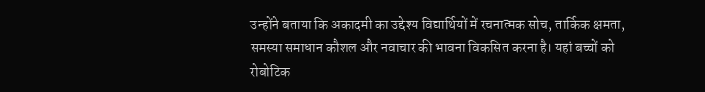उन्होंने बताया कि अकादमी का उद्देश्य विद्यार्थियों में रचनात्मक सोच, तार्किक क्षमता, समस्या समाधान कौशल और नवाचार की भावना विकसित करना है। यहां बच्चों को रोबोटिक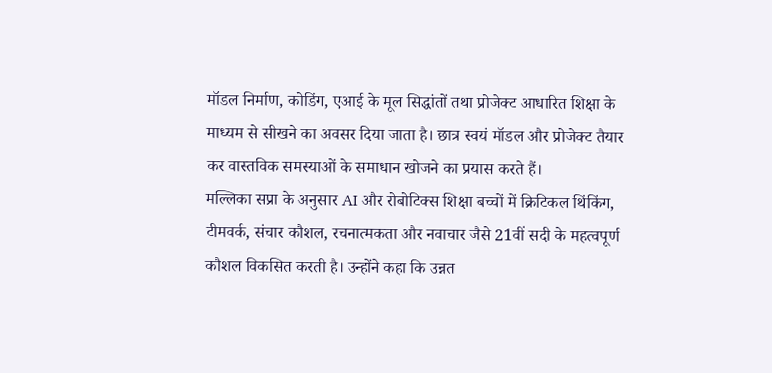मॉडल निर्माण, कोडिंग, एआई के मूल सिद्धांतों तथा प्रोजेक्ट आधारित शिक्षा के माध्यम से सीखने का अवसर दिया जाता है। छात्र स्वयं मॉडल और प्रोजेक्ट तैयार कर वास्तविक समस्याओं के समाधान खोजने का प्रयास करते हैं।
मल्लिका सप्रा के अनुसार AI और रोबोटिक्स शिक्षा बच्चों में क्रिटिकल थिंकिंग, टीमवर्क, संचार कौशल, रचनात्मकता और नवाचार जैसे 21वीं सदी के महत्वपूर्ण कौशल विकसित करती है। उन्होंने कहा कि उन्नत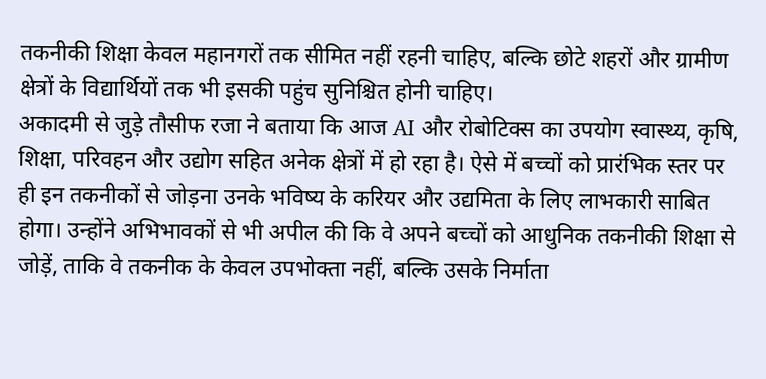तकनीकी शिक्षा केवल महानगरों तक सीमित नहीं रहनी चाहिए, बल्कि छोटे शहरों और ग्रामीण क्षेत्रों के विद्यार्थियों तक भी इसकी पहुंच सुनिश्चित होनी चाहिए।
अकादमी से जुड़े तौसीफ रजा ने बताया कि आज AI और रोबोटिक्स का उपयोग स्वास्थ्य, कृषि, शिक्षा, परिवहन और उद्योग सहित अनेक क्षेत्रों में हो रहा है। ऐसे में बच्चों को प्रारंभिक स्तर पर ही इन तकनीकों से जोड़ना उनके भविष्य के करियर और उद्यमिता के लिए लाभकारी साबित होगा। उन्होंने अभिभावकों से भी अपील की कि वे अपने बच्चों को आधुनिक तकनीकी शिक्षा से जोड़ें, ताकि वे तकनीक के केवल उपभोक्ता नहीं, बल्कि उसके निर्माता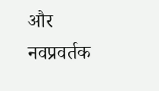और नवप्रवर्तक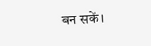बन सकें।